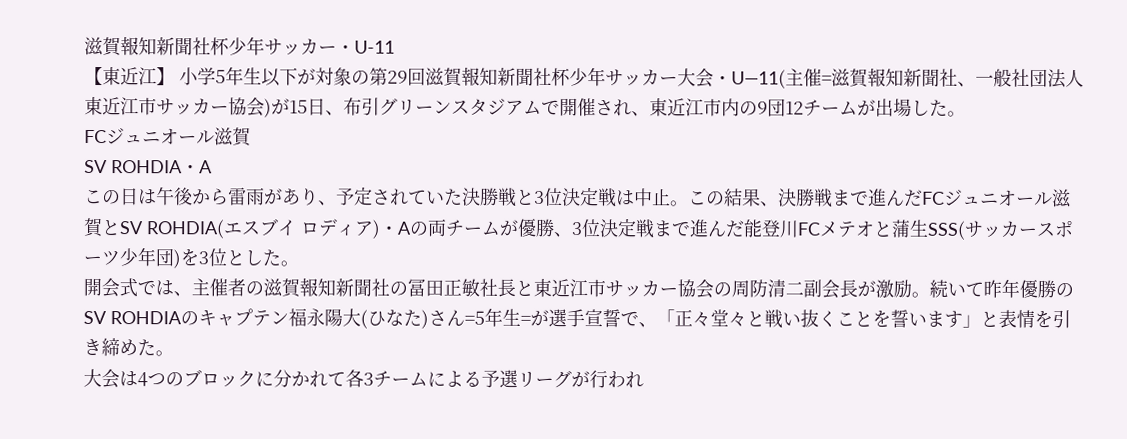滋賀報知新聞社杯少年サッカー・U-11
【東近江】 小学5年生以下が対象の第29回滋賀報知新聞社杯少年サッカー大会・U―11(主催=滋賀報知新聞社、一般社団法人東近江市サッカー協会)が15日、布引グリーンスタジアムで開催され、東近江市内の9団12チームが出場した。
FCジュニオール滋賀
SV ROHDIA・A
この日は午後から雷雨があり、予定されていた決勝戦と3位決定戦は中止。この結果、決勝戦まで進んだFCジュニオール滋賀とSV ROHDIA(エスブイ ロディア)・Aの両チームが優勝、3位決定戦まで進んだ能登川FCメテオと蒲生SSS(サッカースポーツ少年団)を3位とした。
開会式では、主催者の滋賀報知新聞社の冨田正敏社長と東近江市サッカー協会の周防清二副会長が激励。続いて昨年優勝のSV ROHDIAのキャプテン福永陽大(ひなた)さん=5年生=が選手宣誓で、「正々堂々と戦い抜くことを誓います」と表情を引き締めた。
大会は4つのブロックに分かれて各3チームによる予選リーグが行われ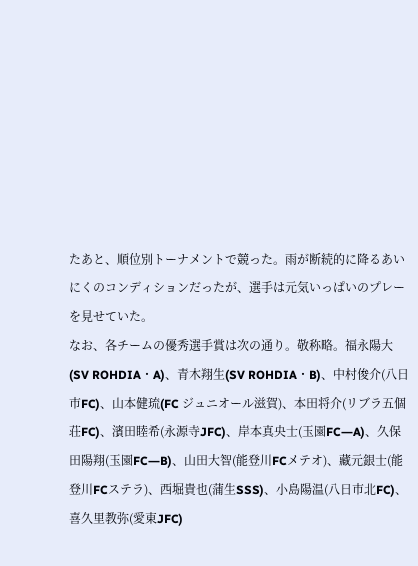たあと、順位別トーナメントで競った。雨が断続的に降るあいにくのコンディションだったが、選手は元気いっぱいのプレーを見せていた。
なお、各チームの優秀選手賞は次の通り。敬称略。福永陽大(SV ROHDIA・A)、青木翔生(SV ROHDIA・B)、中村俊介(八日市FC)、山本健琉(FC ジュニオール滋賀)、本田将介(リブラ五個荘FC)、濱田睦希(永源寺JFC)、岸本真央士(玉園FC―A)、久保田陽翔(玉園FC―B)、山田大智(能登川FCメテオ)、藏元銀士(能登川FCステラ)、西堀貴也(蒲生SSS)、小島陽温(八日市北FC)、喜久里教弥(愛東JFC)